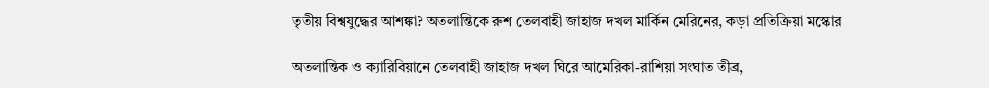তৃতীয় বিশ্বযুদ্ধের আশঙ্কা? অতলান্তিকে রুশ তেলবাহী জাহাজ দখল মার্কিন মেরিনের, কড়া প্রতিক্রিয়া মস্কোর

অতলান্তিক ও ক্যারিবিয়ানে তেলবাহী জাহাজ দখল ঘিরে আমেরিকা-রাশিয়া সংঘাত তীব্র,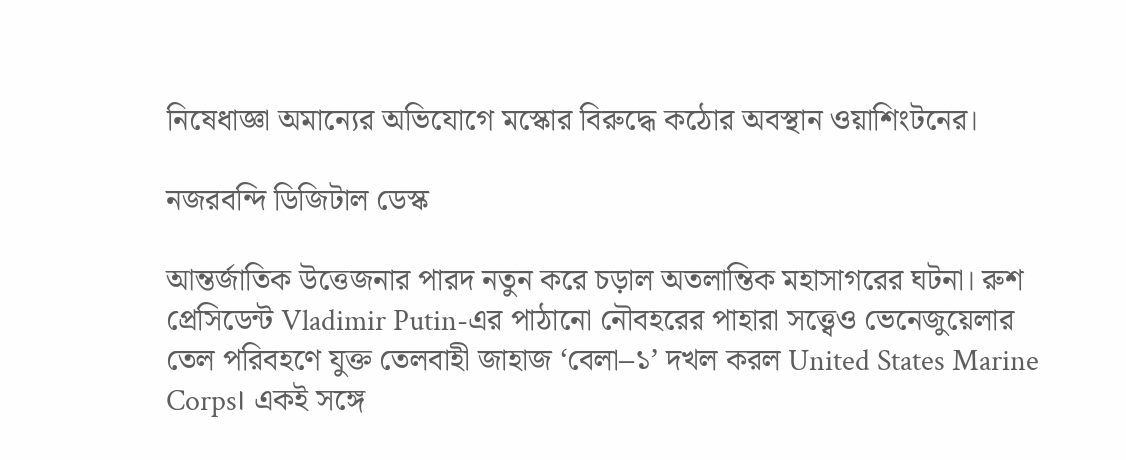নিষেধাজ্ঞা অমান্যের অভিযোগে মস্কোর বিরুদ্ধে কঠোর অবস্থান ওয়াশিংটনের।

নজরবন্দি ডিজিটাল ডেস্ক

আন্তর্জাতিক উত্তেজনার পারদ নতুন করে চড়াল অতলান্তিক মহাসাগরের ঘটনা। রুশ প্রেসিডেন্ট Vladimir Putin-এর পাঠানো নৌবহরের পাহারা সত্ত্বেও ভেনেজুয়েলার তেল পরিবহণে যুক্ত তেলবাহী জাহাজ ‘বেলা–১’ দখল করল United States Marine Corps। একই সঙ্গে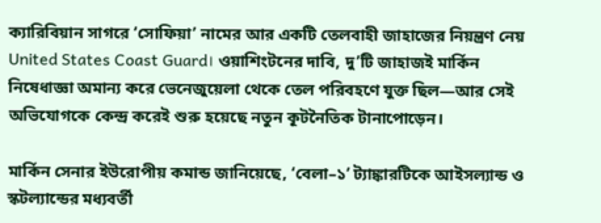ক্যারিবিয়ান সাগরে ‘সোফিয়া’ নামের আর একটি তেলবাহী জাহাজের নিয়ন্ত্রণ নেয় United States Coast Guard। ওয়াশিংটনের দাবি, দু’টি জাহাজই মার্কিন নিষেধাজ্ঞা অমান্য করে ভেনেজুয়েলা থেকে তেল পরিবহণে যুক্ত ছিল—আর সেই অভিযোগকে কেন্দ্র করেই শুরু হয়েছে নতুন কূটনৈতিক টানাপোড়েন।

মার্কিন সেনার ইউরোপীয় কমান্ড জানিয়েছে, ‘বেলা–১’ ট্যাঙ্কারটিকে আইসল্যান্ড ও স্কটল্যান্ডের মধ্যবর্তী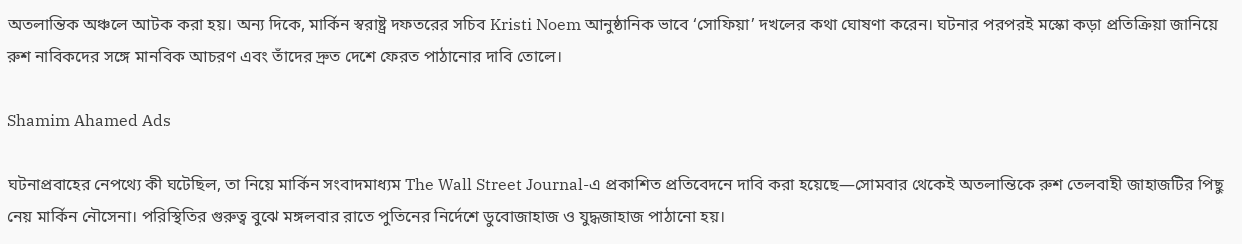অতলান্তিক অঞ্চলে আটক করা হয়। অন্য দিকে, মার্কিন স্বরাষ্ট্র দফতরের সচিব Kristi Noem আনুষ্ঠানিক ভাবে ‘সোফিয়া’ দখলের কথা ঘোষণা করেন। ঘটনার পরপরই মস্কো কড়া প্রতিক্রিয়া জানিয়ে রুশ নাবিকদের সঙ্গে মানবিক আচরণ এবং তাঁদের দ্রুত দেশে ফেরত পাঠানোর দাবি তোলে।

Shamim Ahamed Ads

ঘটনাপ্রবাহের নেপথ্যে কী ঘটেছিল, তা নিয়ে মার্কিন সংবাদমাধ্যম The Wall Street Journal-এ প্রকাশিত প্রতিবেদনে দাবি করা হয়েছে—সোমবার থেকেই অতলান্তিকে রুশ তেলবাহী জাহাজটির পিছু নেয় মার্কিন নৌসেনা। পরিস্থিতির গুরুত্ব বুঝে মঙ্গলবার রাতে পুতিনের নির্দেশে ডুবোজাহাজ ও যুদ্ধজাহাজ পাঠানো হয়।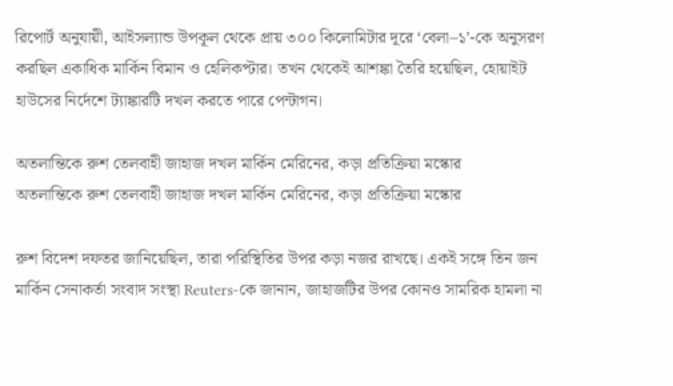রিপোর্ট অনুযায়ী, আইসল্যান্ড উপকূল থেকে প্রায় ৩০০ কিলোমিটার দূরে ‘বেলা–১’-কে অনুসরণ করছিল একাধিক মার্কিন বিমান ও হেলিকপ্টার। তখন থেকেই আশঙ্কা তৈরি হয়েছিল, হোয়াইট হাউসের নির্দেশে ট্যাঙ্কারটি দখল করতে পারে পেন্টাগন।

অতলান্তিকে রুশ তেলবাহী জাহাজ দখল মার্কিন মেরিনের, কড়া প্রতিক্রিয়া মস্কোর
অতলান্তিকে রুশ তেলবাহী জাহাজ দখল মার্কিন মেরিনের, কড়া প্রতিক্রিয়া মস্কোর

রুশ বিদেশ দফতর জানিয়েছিল, তারা পরিস্থিতির উপর কড়া নজর রাখছে। একই সঙ্গে তিন জন মার্কিন সেনাকর্তা সংবাদ সংস্থা Reuters-কে জানান, জাহাজটির উপর কোনও সামরিক হামলা না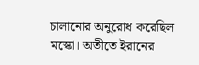চালানোর অনুরোধ করেছিল মস্কো। অতীতে ইরানের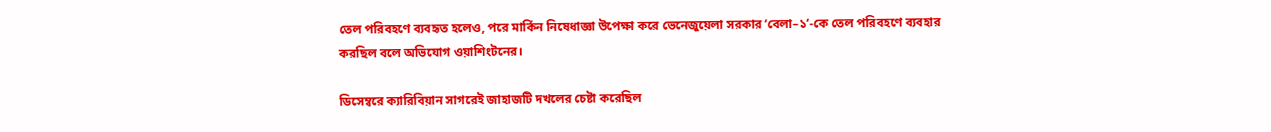তেল পরিবহণে ব্যবহৃত হলেও, পরে মার্কিন নিষেধাজ্ঞা উপেক্ষা করে ভেনেজুয়েলা সরকার ‘বেলা–১’-কে তেল পরিবহণে ব্যবহার করছিল বলে অভিযোগ ওয়াশিংটনের।

ডিসেম্বরে ক্যারিবিয়ান সাগরেই জাহাজটি দখলের চেষ্টা করেছিল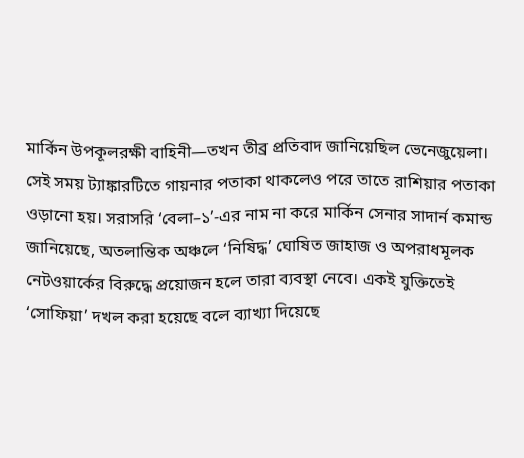মার্কিন উপকূলরক্ষী বাহিনী—তখন তীব্র প্রতিবাদ জানিয়েছিল ভেনেজুয়েলা। সেই সময় ট্যাঙ্কারটিতে গায়নার পতাকা থাকলেও পরে তাতে রাশিয়ার পতাকা ওড়ানো হয়। সরাসরি ‘বেলা–১’-এর নাম না করে মার্কিন সেনার সাদার্ন কমান্ড জানিয়েছে, অতলান্তিক অঞ্চলে ‘নিষিদ্ধ’ ঘোষিত জাহাজ ও অপরাধমূলক নেটওয়ার্কের বিরুদ্ধে প্রয়োজন হলে তারা ব্যবস্থা নেবে। একই যুক্তিতেই ‘সোফিয়া’ দখল করা হয়েছে বলে ব্যাখ্যা দিয়েছে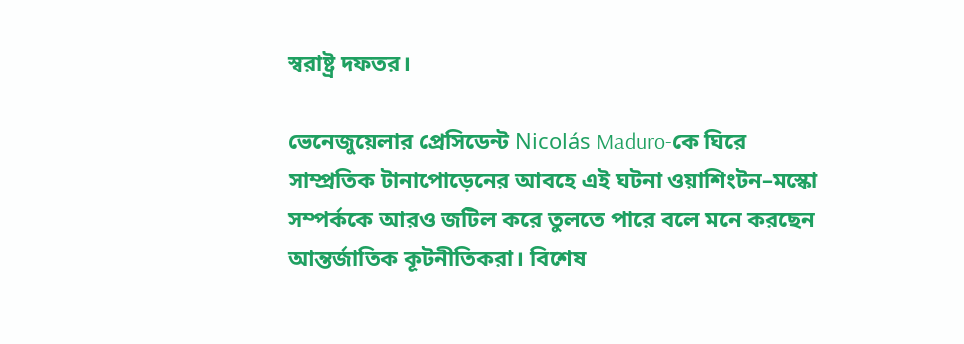স্বরাষ্ট্র দফতর।

ভেনেজুয়েলার প্রেসিডেন্ট Nicolás Maduro-কে ঘিরে সাম্প্রতিক টানাপোড়েনের আবহে এই ঘটনা ওয়াশিংটন–মস্কো সম্পর্ককে আরও জটিল করে তুলতে পারে বলে মনে করছেন আন্তর্জাতিক কূটনীতিকরা। বিশেষ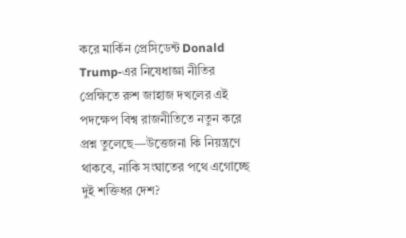করে মার্কিন প্রেসিডেন্ট Donald Trump-এর নিষেধাজ্ঞা নীতির প্রেক্ষিতে রুশ জাহাজ দখলের এই পদক্ষেপ বিশ্ব রাজনীতিতে নতুন করে প্রশ্ন তুলেছে—উত্তেজনা কি নিয়ন্ত্রণে থাকবে, নাকি সংঘাতের পথে এগোচ্ছে দুই শক্তিধর দেশ?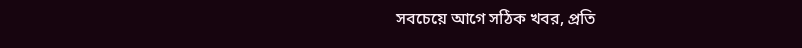সবচেয়ে আগে সঠিক খবর, প্রতি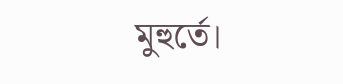মুহুর্তে।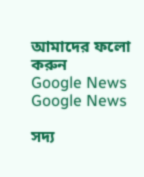আমাদের ফলো করুন
Google News Google News

সদ্য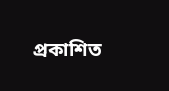প্রকাশিত